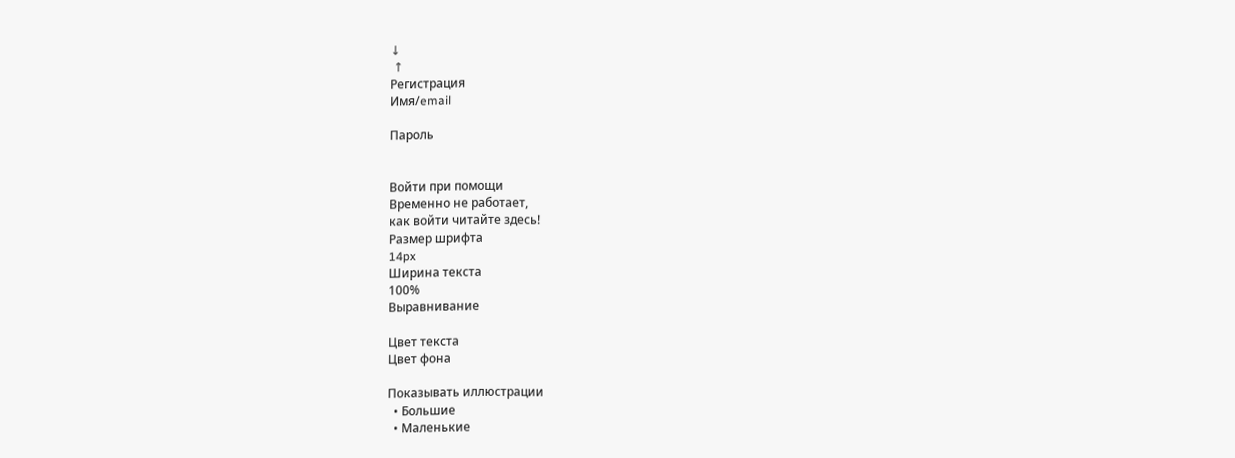↓
 ↑
Регистрация
Имя/email

Пароль


Войти при помощи
Временно не работает,
как войти читайте здесь!
Размер шрифта
14px
Ширина текста
100%
Выравнивание

Цвет текста
Цвет фона

Показывать иллюстрации
  • Большие
  • Маленькие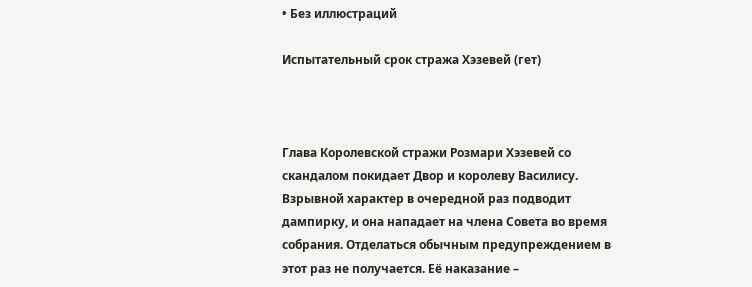• Без иллюстраций

Испытательный срок стража Хэзевей (гет)



Глава Королевской стражи Розмари Хэзевей со скандалом покидает Двор и королеву Василису. Взрывной характер в очередной раз подводит дампирку, и она нападает на члена Совета во время собрания. Отделаться обычным предупреждением в этот раз не получается. Её наказание –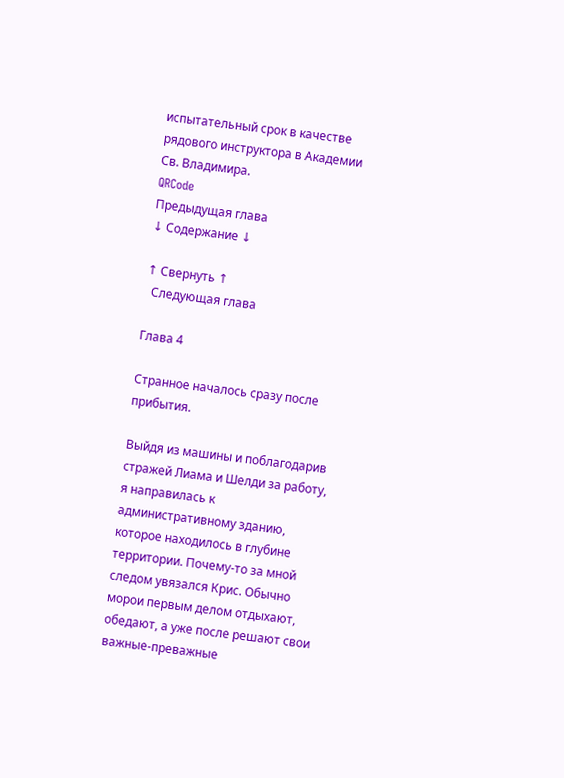испытательный срок в качестве рядового инструктора в Академии Св. Владимира.
QRCode
Предыдущая глава
↓ Содержание ↓

↑ Свернуть ↑
  Следующая глава

Глава 4

Странное началось сразу после прибытия.

Выйдя из машины и поблагодарив стражей Лиама и Шелди за работу, я направилась к административному зданию, которое находилось в глубине территории. Почему-то за мной следом увязался Крис. Обычно морои первым делом отдыхают, обедают, а уже после решают свои важные-преважные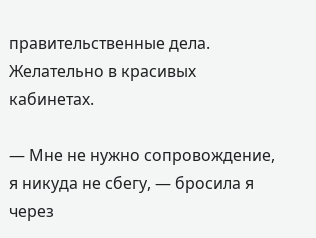правительственные дела. Желательно в красивых кабинетах.

— Мне не нужно сопровождение, я никуда не сбегу, — бросила я через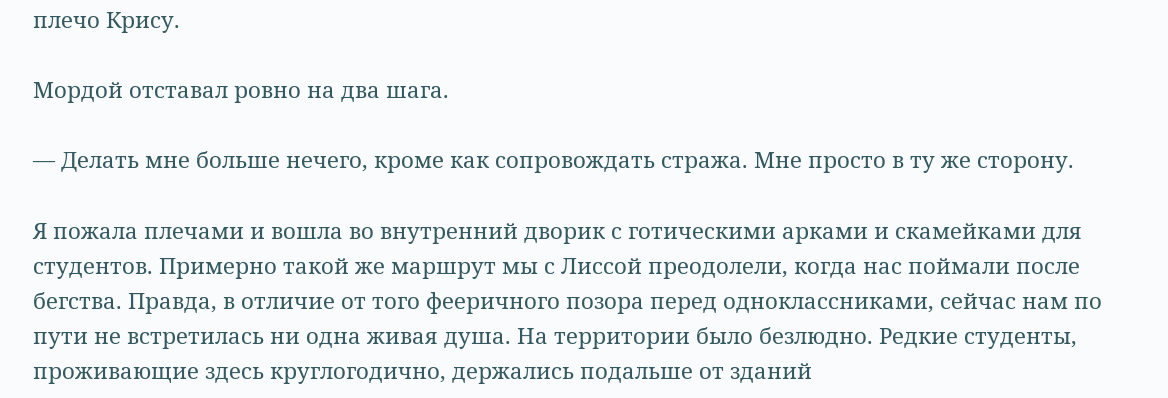плечо Крису.

Мордой отставал ровно на два шага.

— Делать мне больше нечего, кроме как сопровождать стража. Мне просто в ту же сторону.

Я пожала плечами и вошла во внутренний дворик с готическими арками и скамейками для студентов. Примерно такой же маршрут мы с Лиссой преодолели, когда нас поймали после бегства. Правда, в отличие от того фееричного позора перед одноклассниками, сейчас нам по пути не встретилась ни одна живая душа. На территории было безлюдно. Редкие студенты, проживающие здесь круглогодично, держались подальше от зданий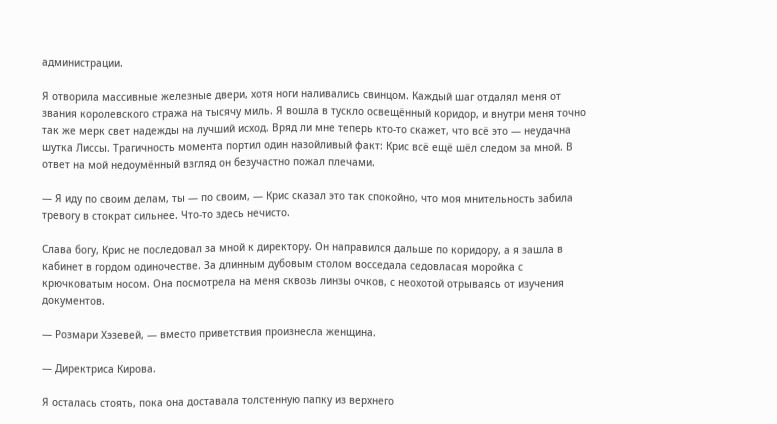администрации.

Я отворила массивные железные двери, хотя ноги наливались свинцом. Каждый шаг отдалял меня от звания королевского стража на тысячу миль. Я вошла в тускло освещённый коридор, и внутри меня точно так же мерк свет надежды на лучший исход. Вряд ли мне теперь кто-то скажет, что всё это — неудачна шутка Лиссы. Трагичность момента портил один назойливый факт: Крис всё ещё шёл следом за мной. В ответ на мой недоумённый взгляд он безучастно пожал плечами.

— Я иду по своим делам, ты — по своим, — Крис сказал это так спокойно, что моя мнительность забила тревогу в стократ сильнее. Что-то здесь нечисто.

Слава богу, Крис не последовал за мной к директору. Он направился дальше по коридору, а я зашла в кабинет в гордом одиночестве. За длинным дубовым столом восседала седовласая моройка с крючковатым носом. Она посмотрела на меня сквозь линзы очков, с неохотой отрываясь от изучения документов.

— Розмари Хэзевей, — вместо приветствия произнесла женщина.

— Директриса Кирова.

Я осталась стоять, пока она доставала толстенную папку из верхнего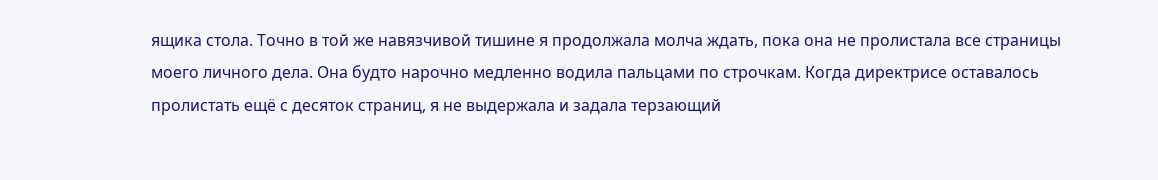ящика стола. Точно в той же навязчивой тишине я продолжала молча ждать, пока она не пролистала все страницы моего личного дела. Она будто нарочно медленно водила пальцами по строчкам. Когда директрисе оставалось пролистать ещё с десяток страниц, я не выдержала и задала терзающий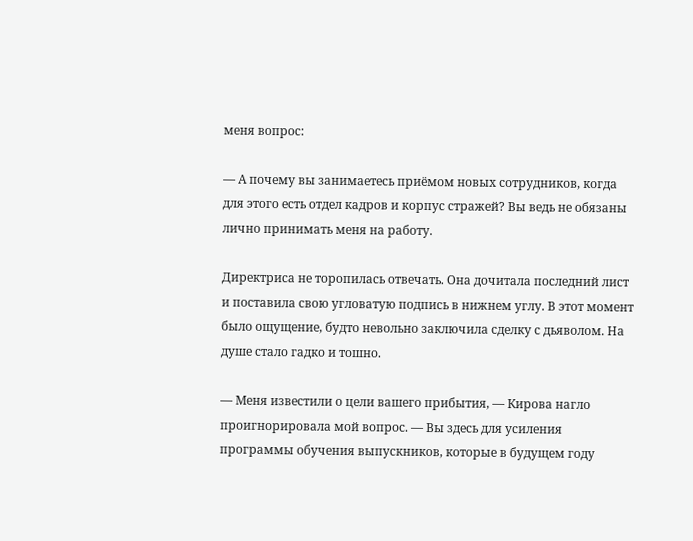меня вопрос:

— А почему вы занимаетесь приёмом новых сотрудников, когда для этого есть отдел кадров и корпус стражей? Вы ведь не обязаны лично принимать меня на работу.

Директриса не торопилась отвечать. Она дочитала последний лист и поставила свою угловатую подпись в нижнем углу. В этот момент было ощущение, будто невольно заключила сделку с дьяволом. На душе стало гадко и тошно.

— Меня известили о цели вашего прибытия, — Кирова нагло проигнорировала мой вопрос. — Вы здесь для усиления программы обучения выпускников, которые в будущем году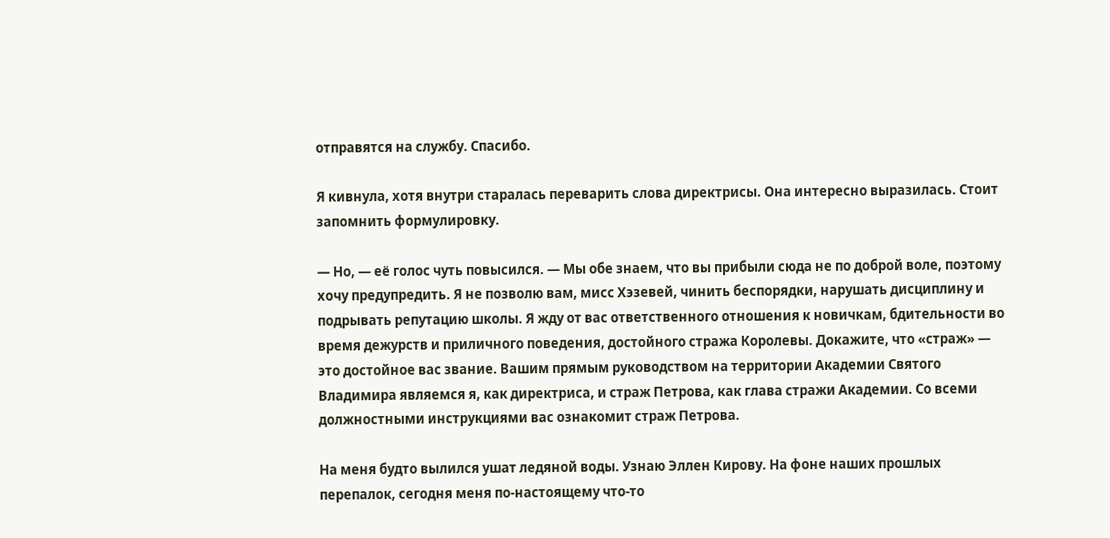отправятся на службу. Спасибо.

Я кивнула, хотя внутри старалась переварить слова директрисы. Она интересно выразилась. Стоит запомнить формулировку.

— Но, — её голос чуть повысился. — Мы обе знаем, что вы прибыли сюда не по доброй воле, поэтому хочу предупредить. Я не позволю вам, мисс Хэзевей, чинить беспорядки, нарушать дисциплину и подрывать репутацию школы. Я жду от вас ответственного отношения к новичкам, бдительности во время дежурств и приличного поведения, достойного стража Королевы. Докажите, что «страж» — это достойное вас звание. Вашим прямым руководством на территории Академии Святого Владимира являемся я, как директриса, и страж Петрова, как глава стражи Академии. Со всеми должностными инструкциями вас ознакомит страж Петрова.

На меня будто вылился ушат ледяной воды. Узнаю Эллен Кирову. На фоне наших прошлых перепалок, сегодня меня по-настоящему что-то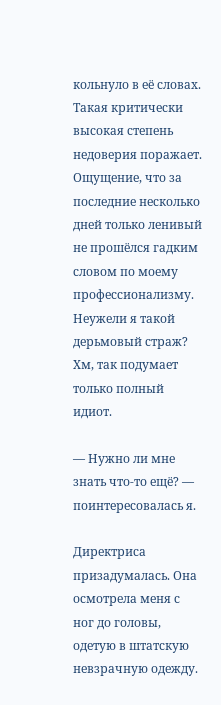кольнуло в её словах. Такая критически высокая степень недоверия поражает. Ощущение, что за последние несколько дней только ленивый не прошёлся гадким словом по моему профессионализму. Неужели я такой дерьмовый страж? Хм, так подумает только полный идиот.

— Нужно ли мне знать что-то ещё? — поинтересовалась я.

Директриса призадумалась. Она осмотрела меня с ног до головы, одетую в штатскую невзрачную одежду.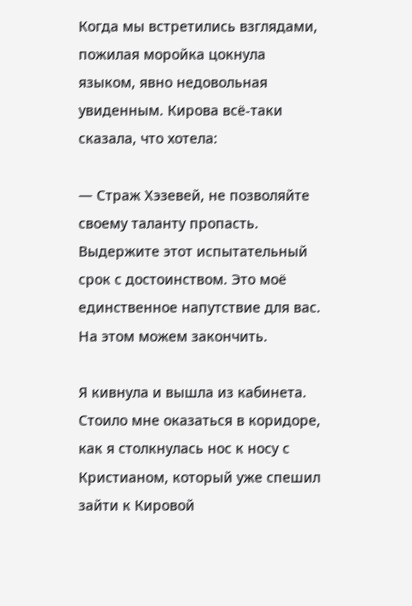Когда мы встретились взглядами, пожилая моройка цокнула языком, явно недовольная увиденным. Кирова всё-таки сказала, что хотела:

— Страж Хэзевей, не позволяйте своему таланту пропасть. Выдержите этот испытательный срок с достоинством. Это моё единственное напутствие для вас. На этом можем закончить.

Я кивнула и вышла из кабинета. Стоило мне оказаться в коридоре, как я столкнулась нос к носу с Кристианом, который уже спешил зайти к Кировой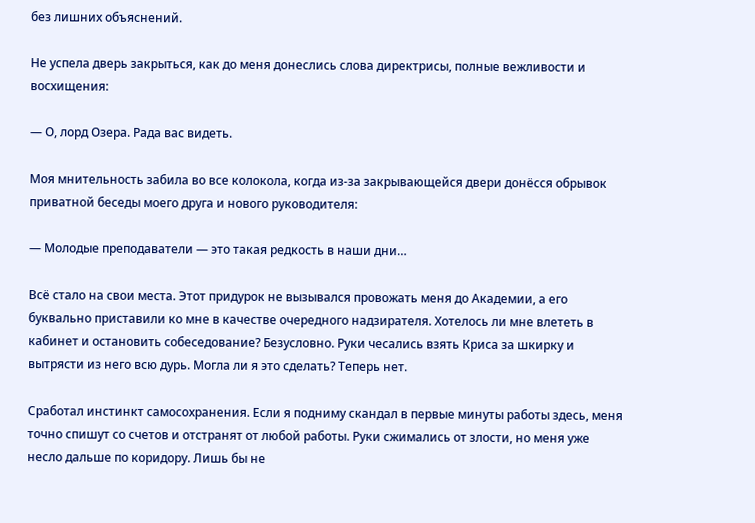без лишних объяснений.

Не успела дверь закрыться, как до меня донеслись слова директрисы, полные вежливости и восхищения:

— О, лорд Озера. Рада вас видеть.

Моя мнительность забила во все колокола, когда из-за закрывающейся двери донёсся обрывок приватной беседы моего друга и нового руководителя:

— Молодые преподаватели — это такая редкость в наши дни…

Всё стало на свои места. Этот придурок не вызывался провожать меня до Академии, а его буквально приставили ко мне в качестве очередного надзирателя. Хотелось ли мне влететь в кабинет и остановить собеседование? Безусловно. Руки чесались взять Криса за шкирку и вытрясти из него всю дурь. Могла ли я это сделать? Теперь нет.

Сработал инстинкт самосохранения. Если я подниму скандал в первые минуты работы здесь, меня точно спишут со счетов и отстранят от любой работы. Руки сжимались от злости, но меня уже несло дальше по коридору. Лишь бы не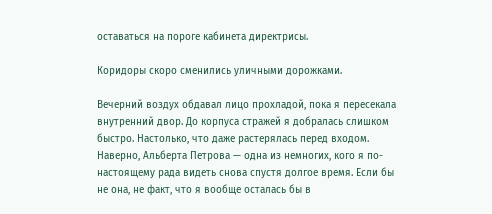оставаться на пороге кабинета директрисы.

Коридоры скоро сменились уличными дорожками.

Вечерний воздух обдавал лицо прохладой, пока я пересекала внутренний двор. До корпуса стражей я добралась слишком быстро. Настолько, что даже растерялась перед входом. Наверно, Альберта Петрова — одна из немногих, кого я по-настоящему рада видеть снова спустя долгое время. Если бы не она, не факт, что я вообще осталась бы в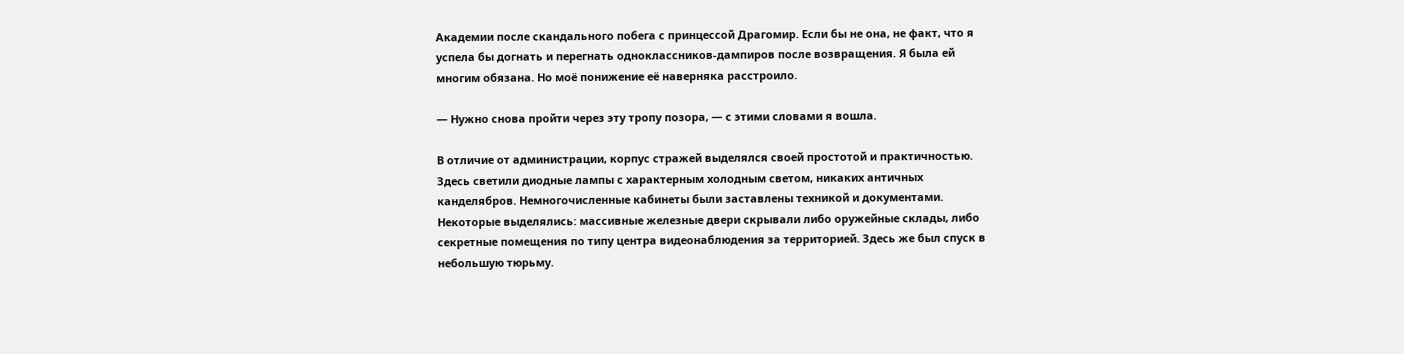Академии после скандального побега с принцессой Драгомир. Если бы не она, не факт, что я успела бы догнать и перегнать одноклассников-дампиров после возвращения. Я была ей многим обязана. Но моё понижение её наверняка расстроило.

— Нужно снова пройти через эту тропу позора, — с этими словами я вошла.

В отличие от администрации, корпус стражей выделялся своей простотой и практичностью. Здесь светили диодные лампы с характерным холодным светом, никаких античных канделябров. Немногочисленные кабинеты были заставлены техникой и документами. Некоторые выделялись: массивные железные двери скрывали либо оружейные склады, либо секретные помещения по типу центра видеонаблюдения за территорией. Здесь же был спуск в небольшую тюрьму.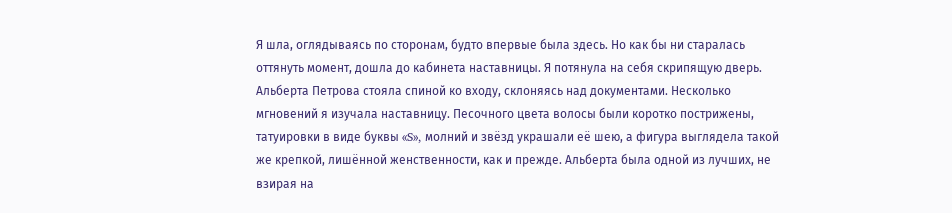Я шла, оглядываясь по сторонам, будто впервые была здесь. Но как бы ни старалась оттянуть момент, дошла до кабинета наставницы. Я потянула на себя скрипящую дверь. Альберта Петрова стояла спиной ко входу, склоняясь над документами. Несколько мгновений я изучала наставницу. Песочного цвета волосы были коротко пострижены, татуировки в виде буквы «S», молний и звёзд украшали её шею, а фигура выглядела такой же крепкой, лишённой женственности, как и прежде. Альберта была одной из лучших, не взирая на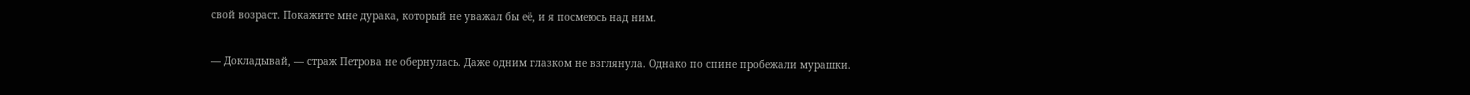свой возраст. Покажите мне дурака, который не уважал бы её, и я посмеюсь над ним.

— Докладывай, — страж Петрова не обернулась. Даже одним глазком не взглянула. Однако по спине пробежали мурашки.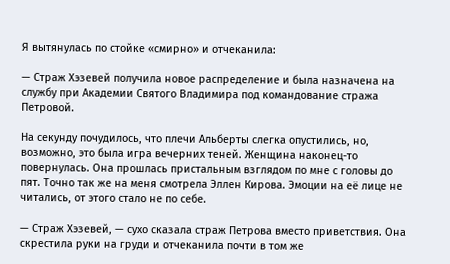Я вытянулась по стойке «смирно» и отчеканила:

— Страж Хэзевей получила новое распределение и была назначена на службу при Академии Святого Владимира под командование стража Петровой.

На секунду почудилось, что плечи Альберты слегка опустились, но, возможно, это была игра вечерних теней. Женщина наконец-то повернулась. Она прошлась пристальным взглядом по мне с головы до пят. Точно так же на меня смотрела Эллен Кирова. Эмоции на её лице не читались, от этого стало не по себе.

— Страж Хэзевей, — сухо сказала страж Петрова вместо приветствия. Она скрестила руки на груди и отчеканила почти в том же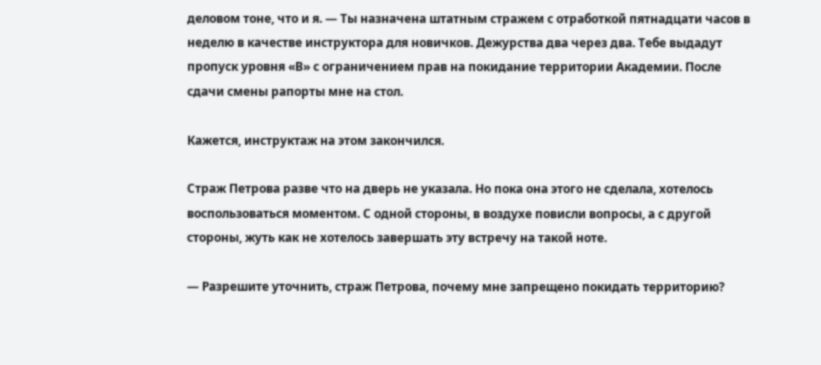деловом тоне, что и я. — Ты назначена штатным стражем с отработкой пятнадцати часов в неделю в качестве инструктора для новичков. Дежурства два через два. Тебе выдадут пропуск уровня «В» с ограничением прав на покидание территории Академии. После сдачи смены рапорты мне на стол.

Кажется, инструктаж на этом закончился.

Страж Петрова разве что на дверь не указала. Но пока она этого не сделала, хотелось воспользоваться моментом. С одной стороны, в воздухе повисли вопросы, а с другой стороны, жуть как не хотелось завершать эту встречу на такой ноте.

— Разрешите уточнить, страж Петрова, почему мне запрещено покидать территорию?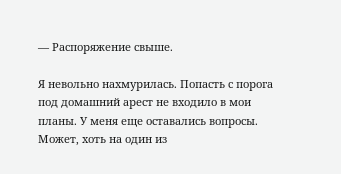— Распоряжение свыше.

Я невольно нахмурилась. Попасть с порога под домашний арест не входило в мои планы. У меня еще оставались вопросы. Может, хоть на один из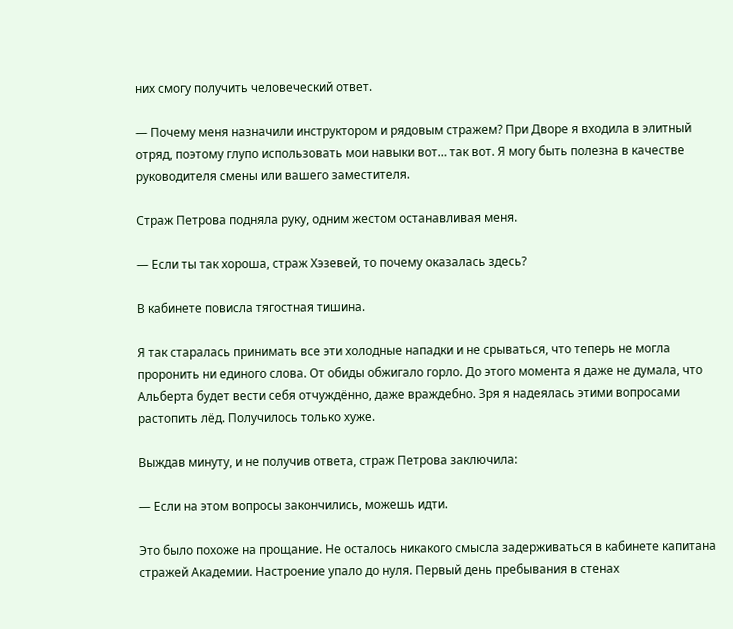них смогу получить человеческий ответ.

— Почему меня назначили инструктором и рядовым стражем? При Дворе я входила в элитный отряд, поэтому глупо использовать мои навыки вот… так вот. Я могу быть полезна в качестве руководителя смены или вашего заместителя.

Страж Петрова подняла руку, одним жестом останавливая меня.

— Если ты так хороша, страж Хэзевей, то почему оказалась здесь?

В кабинете повисла тягостная тишина.

Я так старалась принимать все эти холодные нападки и не срываться, что теперь не могла проронить ни единого слова. От обиды обжигало горло. До этого момента я даже не думала, что Альберта будет вести себя отчуждённо, даже враждебно. Зря я надеялась этими вопросами растопить лёд. Получилось только хуже.

Выждав минуту, и не получив ответа, страж Петрова заключила:

— Если на этом вопросы закончились, можешь идти.

Это было похоже на прощание. Не осталось никакого смысла задерживаться в кабинете капитана стражей Академии. Настроение упало до нуля. Первый день пребывания в стенах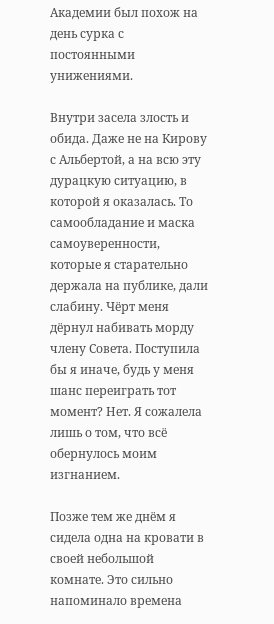Академии был похож на день сурка с постоянными унижениями.

Внутри засела злость и обида. Даже не на Кирову с Альбертой, а на всю эту дурацкую ситуацию, в которой я оказалась. То самообладание и маска самоуверенности, которые я старательно держала на публике, дали слабину. Чёрт меня дёрнул набивать морду члену Совета. Поступила бы я иначе, будь у меня шанс переиграть тот момент? Нет. Я сожалела лишь о том, что всё обернулось моим изгнанием.

Позже тем же днём я сидела одна на кровати в своей небольшой комнате. Это сильно напоминало времена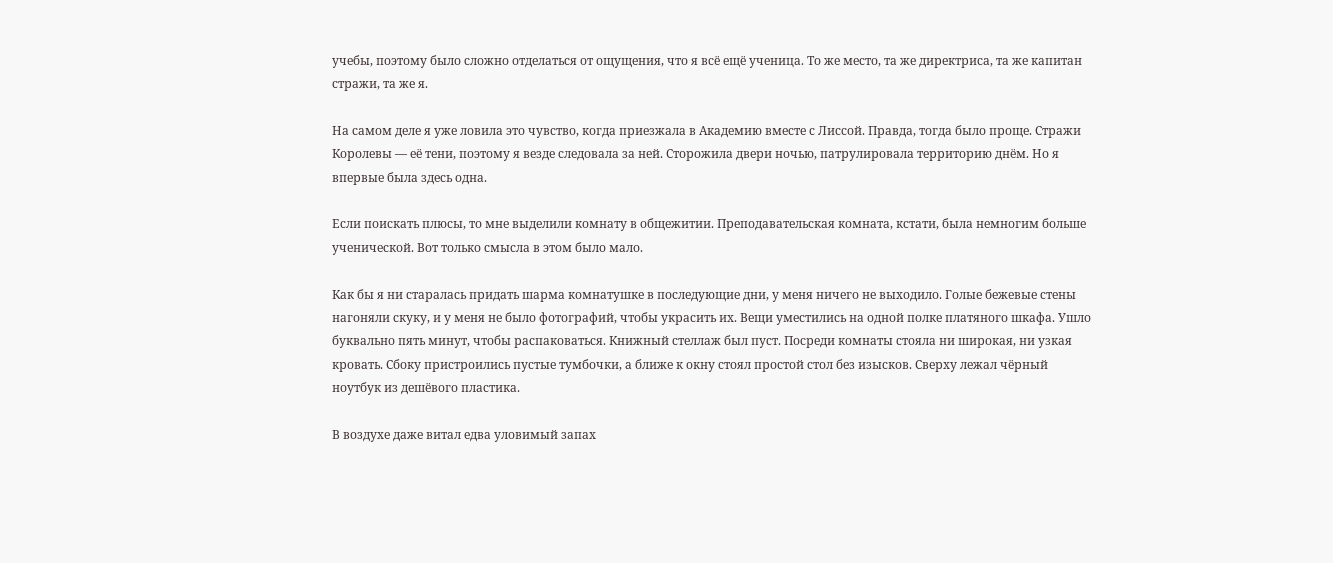учебы, поэтому было сложно отделаться от ощущения, что я всё ещё ученица. То же место, та же директриса, та же капитан стражи, та же я.

На самом деле я уже ловила это чувство, когда приезжала в Академию вместе с Лиссой. Правда, тогда было проще. Стражи Королевы — её тени, поэтому я везде следовала за ней. Сторожила двери ночью, патрулировала территорию днём. Но я впервые была здесь одна.

Если поискать плюсы, то мне выделили комнату в общежитии. Преподавательская комната, кстати, была немногим больше ученической. Вот только смысла в этом было мало.

Как бы я ни старалась придать шарма комнатушке в последующие дни, у меня ничего не выходило. Голые бежевые стены нагоняли скуку, и у меня не было фотографий, чтобы украсить их. Вещи уместились на одной полке платяного шкафа. Ушло буквально пять минут, чтобы распаковаться. Книжный стеллаж был пуст. Посреди комнаты стояла ни широкая, ни узкая кровать. Сбоку пристроились пустые тумбочки, а ближе к окну стоял простой стол без изысков. Сверху лежал чёрный ноутбук из дешёвого пластика.

В воздухе даже витал едва уловимый запах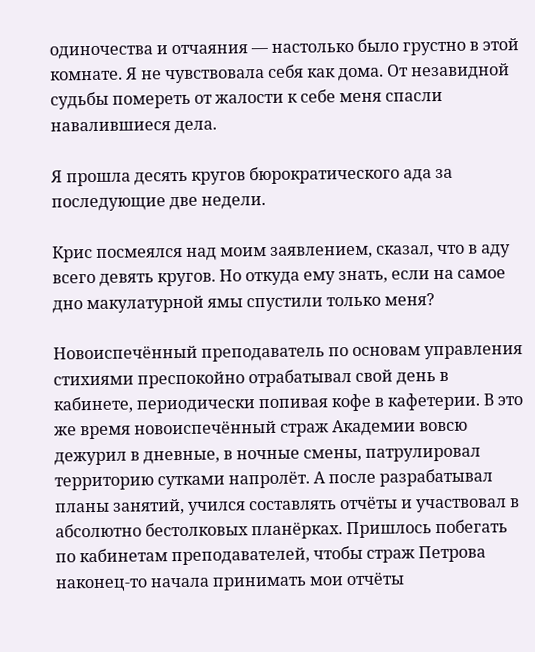одиночества и отчаяния — настолько было грустно в этой комнате. Я не чувствовала себя как дома. От незавидной судьбы помереть от жалости к себе меня спасли навалившиеся дела.

Я прошла десять кругов бюрократического ада за последующие две недели.

Крис посмеялся над моим заявлением, сказал, что в аду всего девять кругов. Но откуда ему знать, если на самое дно макулатурной ямы спустили только меня?

Новоиспечённый преподаватель по основам управления стихиями преспокойно отрабатывал свой день в кабинете, периодически попивая кофе в кафетерии. В это же время новоиспечённый страж Академии вовсю дежурил в дневные, в ночные смены, патрулировал территорию сутками напролёт. А после разрабатывал планы занятий, учился составлять отчёты и участвовал в абсолютно бестолковых планёрках. Пришлось побегать по кабинетам преподавателей, чтобы страж Петрова наконец-то начала принимать мои отчёты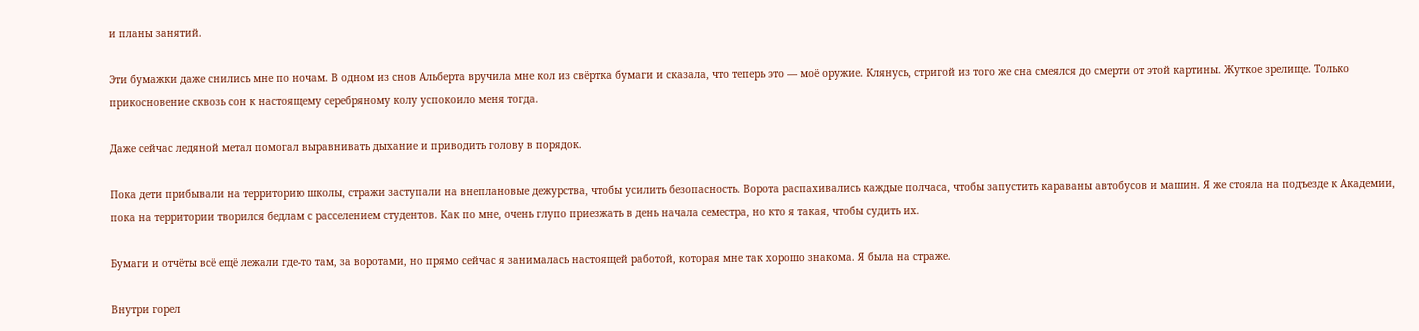и планы занятий.

Эти бумажки даже снились мне по ночам. В одном из снов Альберта вручила мне кол из свёртка бумаги и сказала, что теперь это — моё оружие. Клянусь, стригой из того же сна смеялся до смерти от этой картины. Жуткое зрелище. Только прикосновение сквозь сон к настоящему серебряному колу успокоило меня тогда.

Даже сейчас ледяной метал помогал выравнивать дыхание и приводить голову в порядок.

Пока дети прибывали на территорию школы, стражи заступали на внеплановые дежурства, чтобы усилить безопасность. Ворота распахивались каждые полчаса, чтобы запустить караваны автобусов и машин. Я же стояла на подъезде к Академии, пока на территории творился бедлам с расселением студентов. Как по мне, очень глупо приезжать в день начала семестра, но кто я такая, чтобы судить их.

Бумаги и отчёты всё ещё лежали где-то там, за воротами, но прямо сейчас я занималась настоящей работой, которая мне так хорошо знакома. Я была на страже.

Внутри горел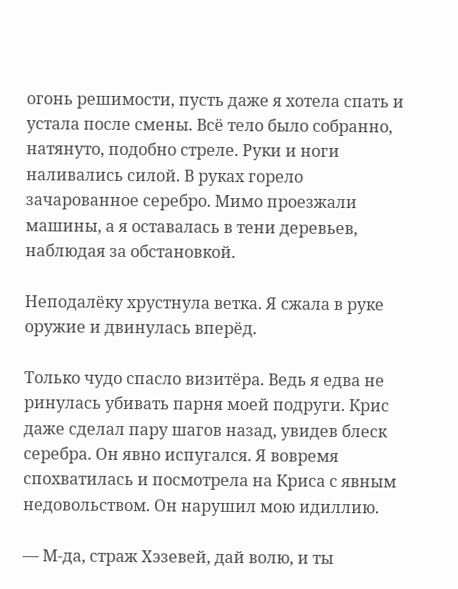огонь решимости, пусть даже я хотела спать и устала после смены. Всё тело было собранно, натянуто, подобно стреле. Руки и ноги наливались силой. В руках горело зачарованное серебро. Мимо проезжали машины, а я оставалась в тени деревьев, наблюдая за обстановкой.

Неподалёку хрустнула ветка. Я сжала в руке оружие и двинулась вперёд.

Только чудо спасло визитёра. Ведь я едва не ринулась убивать парня моей подруги. Крис даже сделал пару шагов назад, увидев блеск серебра. Он явно испугался. Я вовремя спохватилась и посмотрела на Криса с явным недовольством. Он нарушил мою идиллию.

— М-да, страж Хэзевей, дай волю, и ты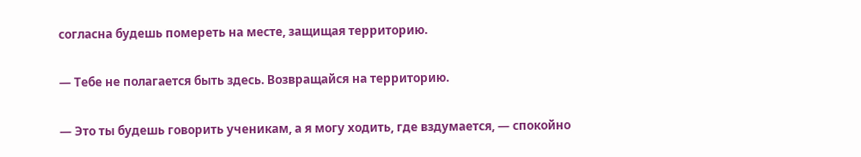согласна будешь помереть на месте, защищая территорию.

— Тебе не полагается быть здесь. Возвращайся на территорию.

— Это ты будешь говорить ученикам, а я могу ходить, где вздумается, — спокойно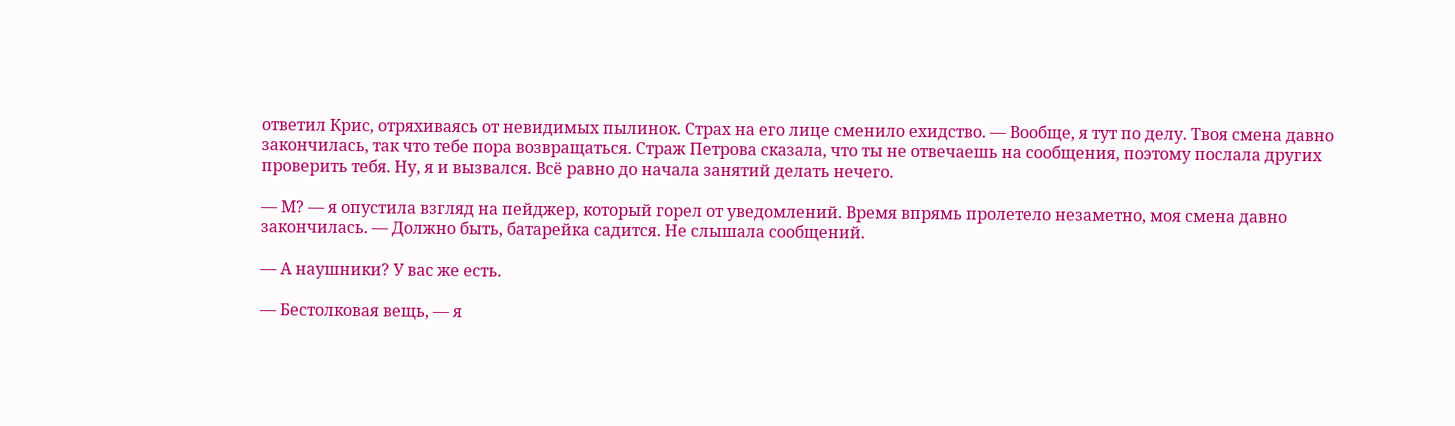ответил Крис, отряхиваясь от невидимых пылинок. Страх на его лице сменило ехидство. — Вообще, я тут по делу. Твоя смена давно закончилась, так что тебе пора возвращаться. Страж Петрова сказала, что ты не отвечаешь на сообщения, поэтому послала других проверить тебя. Ну, я и вызвался. Всё равно до начала занятий делать нечего.

— М? — я опустила взгляд на пейджер, который горел от уведомлений. Время впрямь пролетело незаметно, моя смена давно закончилась. — Должно быть, батарейка садится. Не слышала сообщений.

— А наушники? У вас же есть.

— Бестолковая вещь, — я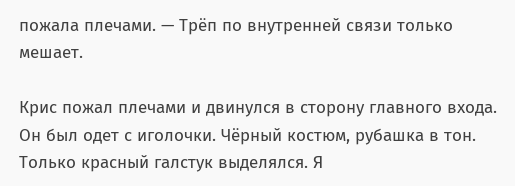пожала плечами. — Трёп по внутренней связи только мешает.

Крис пожал плечами и двинулся в сторону главного входа. Он был одет с иголочки. Чёрный костюм, рубашка в тон. Только красный галстук выделялся. Я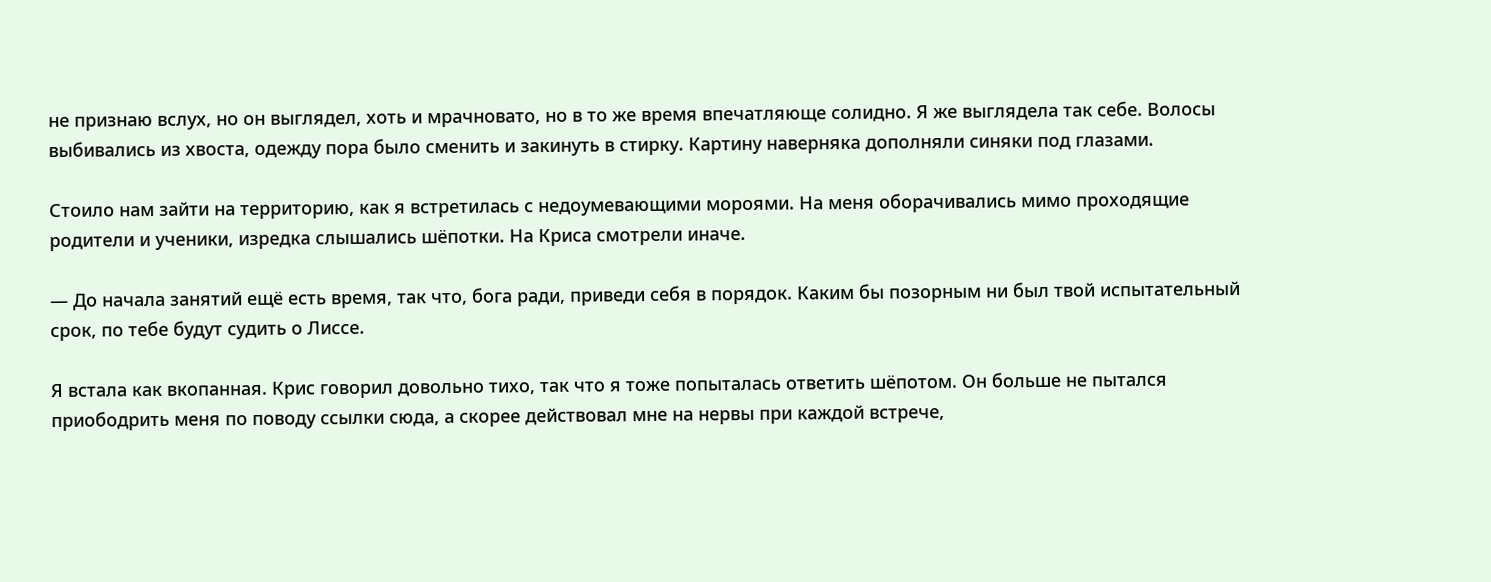не признаю вслух, но он выглядел, хоть и мрачновато, но в то же время впечатляюще солидно. Я же выглядела так себе. Волосы выбивались из хвоста, одежду пора было сменить и закинуть в стирку. Картину наверняка дополняли синяки под глазами.

Стоило нам зайти на территорию, как я встретилась с недоумевающими мороями. На меня оборачивались мимо проходящие родители и ученики, изредка слышались шёпотки. На Криса смотрели иначе.

— До начала занятий ещё есть время, так что, бога ради, приведи себя в порядок. Каким бы позорным ни был твой испытательный срок, по тебе будут судить о Лиссе.

Я встала как вкопанная. Крис говорил довольно тихо, так что я тоже попыталась ответить шёпотом. Он больше не пытался приободрить меня по поводу ссылки сюда, а скорее действовал мне на нервы при каждой встрече,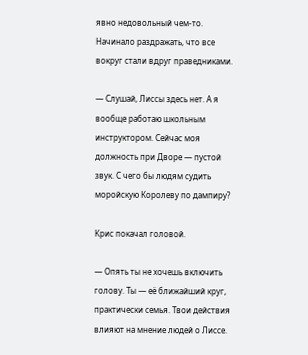явно недовольный чем-то. Начинало раздражать, что все вокруг стали вдруг праведниками.

— Слушай, Лиссы здесь нет. А я вообще работаю школьным инструктором. Сейчас моя должность при Дворе — пустой звук. С чего бы людям судить моройскую Королеву по дампиру?

Крис покачал головой.

— Опять ты не хочешь включить голову. Ты — её ближайший круг, практически семья. Твои действия влияют на мнение людей о Лиссе.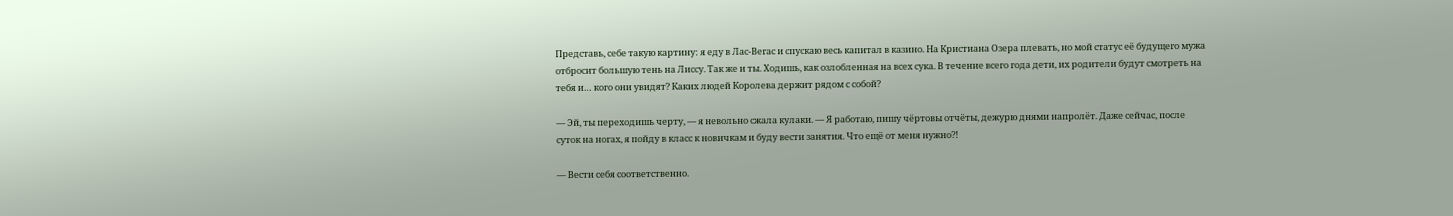Представь, себе такую картину: я еду в Лас-Вегас и спускаю весь капитал в казино. На Кристиана Озера плевать, но мой статус её будущего мужа отбросит большую тень на Лиссу. Так же и ты. Ходишь, как озлобленная на всех сука. В течение всего года дети, их родители будут смотреть на тебя и… кого они увидят? Каких людей Королева держит рядом с собой?

— Эй, ты переходишь черту, — я невольно сжала кулаки. — Я работаю, пишу чёртовы отчёты, дежурю днями напролёт. Даже сейчас, после суток на ногах, я пойду в класс к новичкам и буду вести занятия. Что ещё от меня нужно?!

— Вести себя соответственно.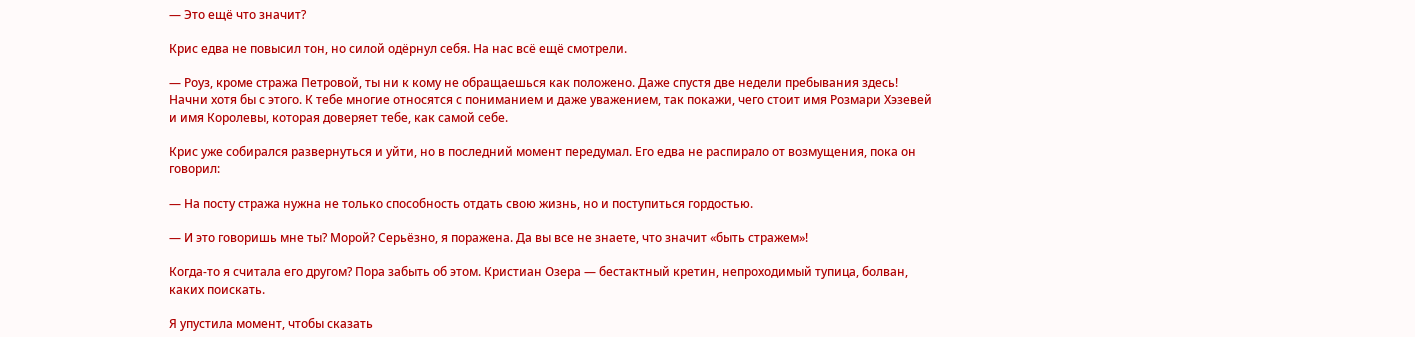— Это ещё что значит?

Крис едва не повысил тон, но силой одёрнул себя. На нас всё ещё смотрели.

— Роуз, кроме стража Петровой, ты ни к кому не обращаешься как положено. Даже спустя две недели пребывания здесь! Начни хотя бы с этого. К тебе многие относятся с пониманием и даже уважением, так покажи, чего стоит имя Розмари Хэзевей и имя Королевы, которая доверяет тебе, как самой себе.

Крис уже собирался развернуться и уйти, но в последний момент передумал. Его едва не распирало от возмущения, пока он говорил:

— На посту стража нужна не только способность отдать свою жизнь, но и поступиться гордостью.

— И это говоришь мне ты? Морой? Серьёзно, я поражена. Да вы все не знаете, что значит «быть стражем»!

Когда-то я считала его другом? Пора забыть об этом. Кристиан Озера — бестактный кретин, непроходимый тупица, болван, каких поискать.

Я упустила момент, чтобы сказать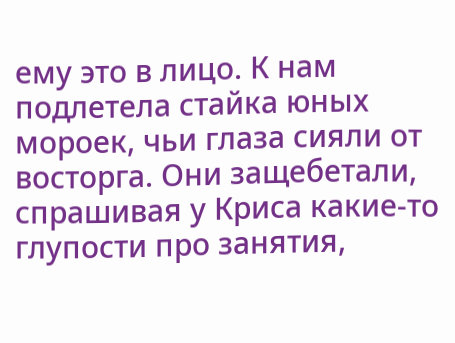ему это в лицо. К нам подлетела стайка юных мороек, чьи глаза сияли от восторга. Они защебетали, спрашивая у Криса какие-то глупости про занятия,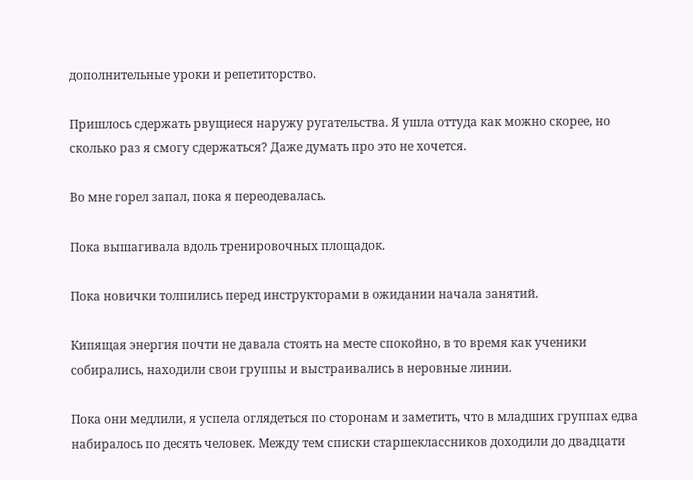дополнительные уроки и репетиторство.

Пришлось сдержать рвущиеся наружу ругательства. Я ушла оттуда как можно скорее, но сколько раз я смогу сдержаться? Даже думать про это не хочется.

Во мне горел запал, пока я переодевалась.

Пока вышагивала вдоль тренировочных площадок.

Пока новички толпились перед инструкторами в ожидании начала занятий.

Кипящая энергия почти не давала стоять на месте спокойно, в то время как ученики собирались, находили свои группы и выстраивались в неровные линии.

Пока они медлили, я успела оглядеться по сторонам и заметить, что в младших группах едва набиралось по десять человек. Между тем списки старшеклассников доходили до двадцати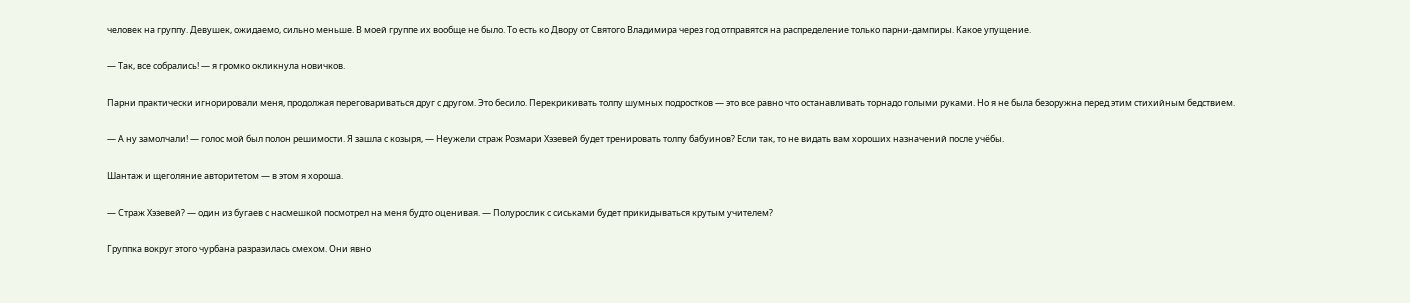человек на группу. Девушек, ожидаемо, сильно меньше. В моей группе их вообще не было. То есть ко Двору от Святого Владимира через год отправятся на распределение только парни-дампиры. Какое упущение.

— Так, все собрались! — я громко окликнула новичков.

Парни практически игнорировали меня, продолжая переговариваться друг с другом. Это бесило. Перекрикивать толпу шумных подростков — это все равно что останавливать торнадо голыми руками. Но я не была безоружна перед этим стихийным бедствием.

— А ну замолчали! — голос мой был полон решимости. Я зашла с козыря, — Неужели страж Розмари Хэзевей будет тренировать толпу бабуинов? Если так, то не видать вам хороших назначений после учёбы.

Шантаж и щеголяние авторитетом — в этом я хороша.

— Страж Хэзевей? — один из бугаев с насмешкой посмотрел на меня будто оценивая. — Полурослик с сиськами будет прикидываться крутым учителем?

Группка вокруг этого чурбана разразилась смехом. Они явно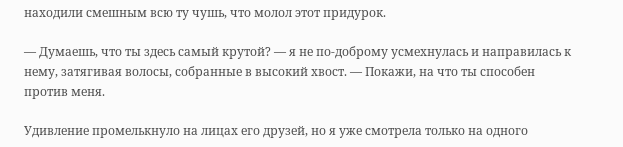находили смешным всю ту чушь, что молол этот придурок.

— Думаешь, что ты здесь самый крутой? — я не по-доброму усмехнулась и направилась к нему, затягивая волосы, собранные в высокий хвост. — Покажи, на что ты способен против меня.

Удивление промелькнуло на лицах его друзей, но я уже смотрела только на одного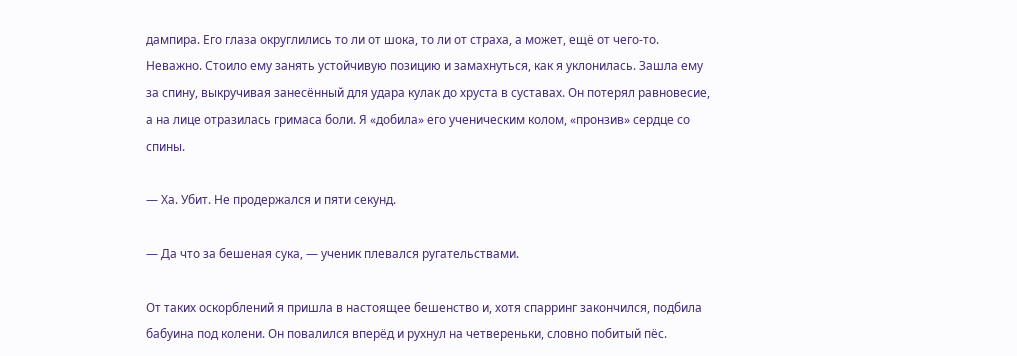дампира. Его глаза округлились то ли от шока, то ли от страха, а может, ещё от чего-то. Неважно. Стоило ему занять устойчивую позицию и замахнуться, как я уклонилась. Зашла ему за спину, выкручивая занесённый для удара кулак до хруста в суставах. Он потерял равновесие, а на лице отразилась гримаса боли. Я «добила» его ученическим колом, «пронзив» сердце со спины.

— Ха. Убит. Не продержался и пяти секунд.

— Да что за бешеная сука, — ученик плевался ругательствами.

От таких оскорблений я пришла в настоящее бешенство и, хотя спарринг закончился, подбила бабуина под колени. Он повалился вперёд и рухнул на четвереньки, словно побитый пёс.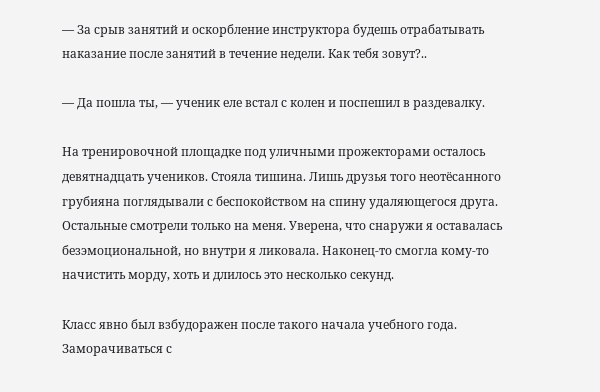— За срыв занятий и оскорбление инструктора будешь отрабатывать наказание после занятий в течение недели. Как тебя зовут?..

— Да пошла ты, — ученик еле встал с колен и поспешил в раздевалку.

На тренировочной площадке под уличными прожекторами осталось девятнадцать учеников. Стояла тишина. Лишь друзья того неотёсанного грубияна поглядывали с беспокойством на спину удаляющегося друга. Остальные смотрели только на меня. Уверена, что снаружи я оставалась безэмоциональной, но внутри я ликовала. Наконец-то смогла кому-то начистить морду, хоть и длилось это несколько секунд.

Класс явно был взбудоражен после такого начала учебного года. Заморачиваться с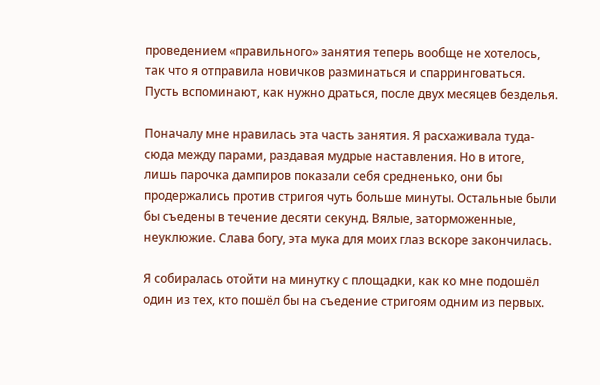проведением «правильного» занятия теперь вообще не хотелось, так что я отправила новичков разминаться и спарринговаться. Пусть вспоминают, как нужно драться, после двух месяцев безделья.

Поначалу мне нравилась эта часть занятия. Я расхаживала туда-сюда между парами, раздавая мудрые наставления. Но в итоге, лишь парочка дампиров показали себя средненько, они бы продержались против стригоя чуть больше минуты. Остальные были бы съедены в течение десяти секунд. Вялые, заторможенные, неуклюжие. Слава богу, эта мука для моих глаз вскоре закончилась.

Я собиралась отойти на минутку с площадки, как ко мне подошёл один из тех, кто пошёл бы на съедение стригоям одним из первых.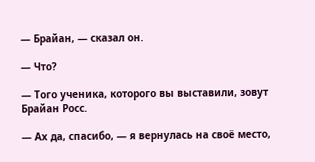— Брайан, — сказал он.

— Что?

— Того ученика, которого вы выставили, зовут Брайан Росс.

— Ах да, спасибо, — я вернулась на своё место,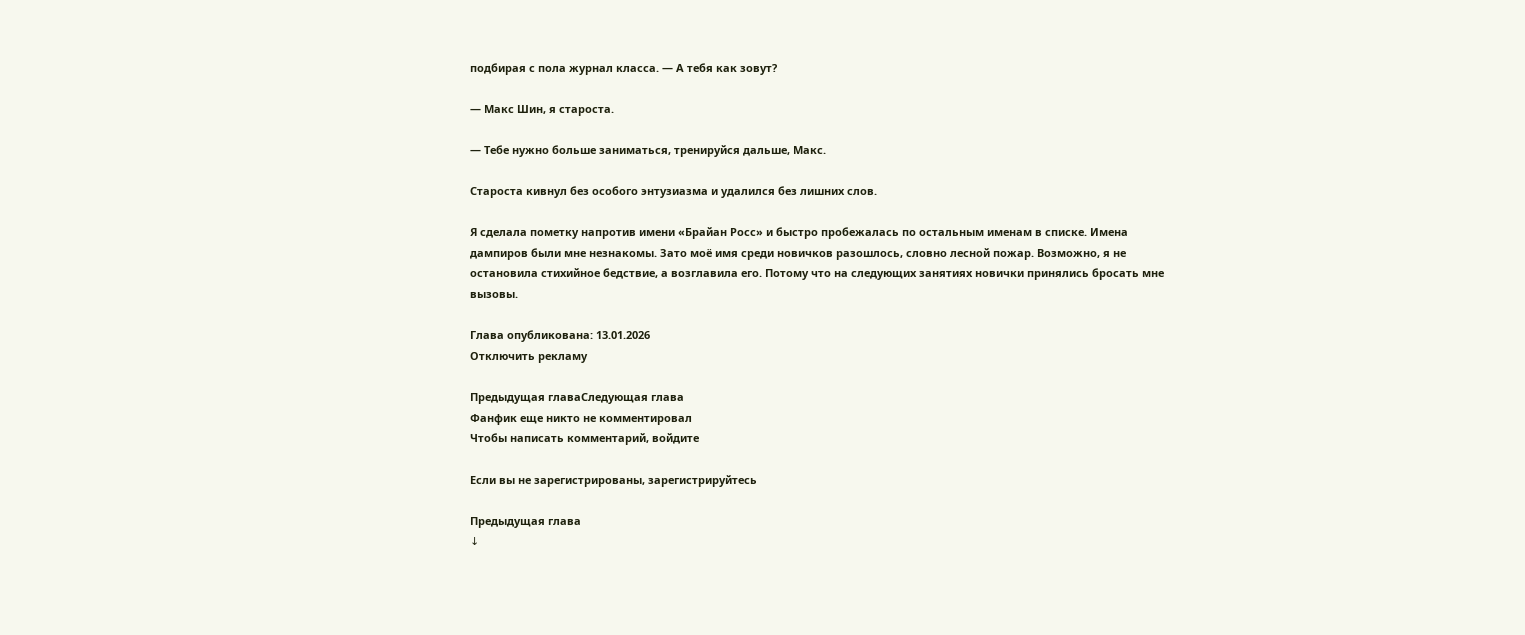подбирая с пола журнал класса. — А тебя как зовут?

— Макс Шин, я староста.

— Тебе нужно больше заниматься, тренируйся дальше, Макс.

Староста кивнул без особого энтузиазма и удалился без лишних слов.

Я сделала пометку напротив имени «Брайан Росс» и быстро пробежалась по остальным именам в списке. Имена дампиров были мне незнакомы. Зато моё имя среди новичков разошлось, словно лесной пожар. Возможно, я не остановила стихийное бедствие, а возглавила его. Потому что на следующих занятиях новички принялись бросать мне вызовы.

Глава опубликована: 13.01.2026
Отключить рекламу

Предыдущая главаСледующая глава
Фанфик еще никто не комментировал
Чтобы написать комментарий, войдите

Если вы не зарегистрированы, зарегистрируйтесь

Предыдущая глава
↓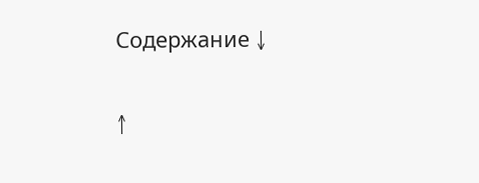Содержание ↓

↑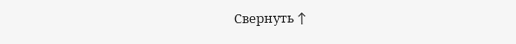Свернуть ↑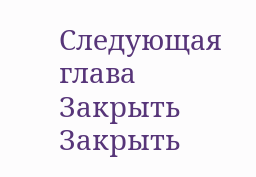Следующая глава
Закрыть
Закрыть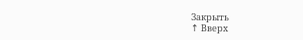Закрыть
↑ Вверх